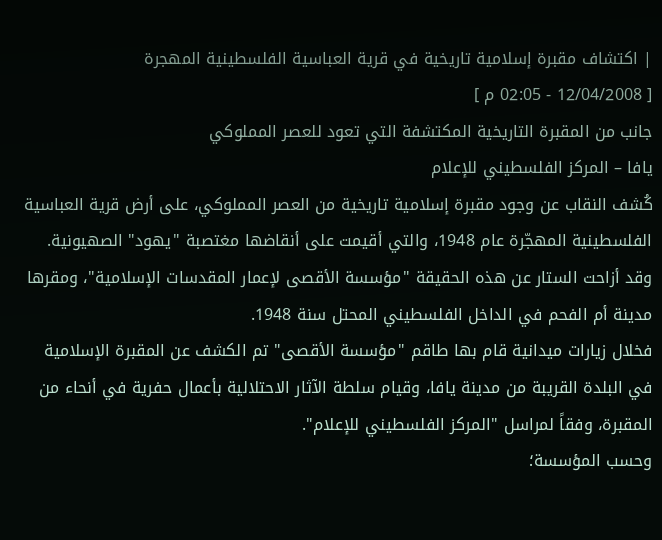| اكتشاف مقبرة إسلامية تاريخية في قرية العباسية الفلسطينية المهجرة
[ 12/04/2008 - 02:05 م ]
جانب من المقبرة التاريخية المكتشفة التي تعود للعصر المملوكي
يافا – المركز الفلسطيني للإعلام
كُشف النقاب عن وجود مقبرة إسلامية تاريخية من العصر المملوكي، على أرض قرية العباسية الفلسطينية المهجّرة عام 1948، والتي أقيمت على أنقاضها مغتصبة "يهود" الصهيونية. وقد أزاحت الستار عن هذه الحقيقة "مؤسسة الأقصى لإعمار المقدسات الإسلامية"، ومقرها مدينة أم الفحم في الداخل الفلسطيني المحتل سنة 1948.
فخلال زيارات ميدانية قام بها طاقم "مؤسسة الأقصى" تم الكشف عن المقبرة الإسلامية في البلدة القريبة من مدينة يافا، وقيام سلطة الآثار الاحتلالية بأعمال حفرية في أنحاء من المقبرة، وفقاً لمراسل "المركز الفلسطيني للإعلام".
وحسب المؤسسة؛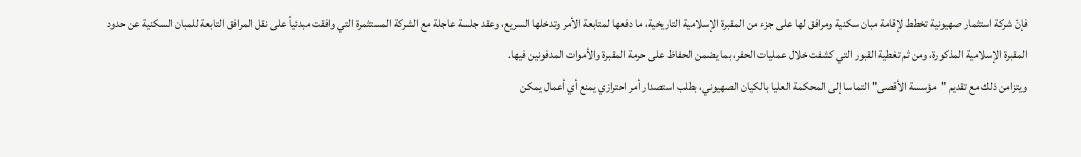فإنّ شركة استثمار صهيونية تخطط لإقامة مبان سكنية ومرافق لها على جزء من المقبرة الإسلامية التاريخية، ما دفعها لمتابعة الأمر وتدخلها السريع، وعقد جلسة عاجلة مع الشركة المستثمرة التي وافقت مبدئياً على نقل المرافق التابعة للمبان السكنية عن حدود المقبرة الإسلامية المذكورة، ومن ثم تغطية القبور التي كشفت خلال عمليات الحفر، بما يضمن الحفاظ على حرمة المقبرة والأموات المدفونين فيها.
ويتزامن ذلك مع تقديم "مؤسسة الأقصى" التماسا إلى المحكمة العليا بالكيان الصهيوني، بطلب استصدار أمر احترازي يمنع أي أعمال يمكن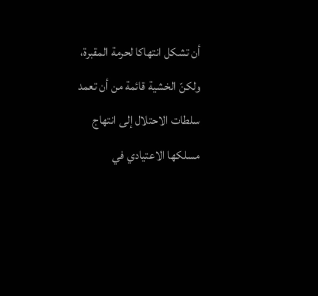أن تشكل انتهاكا لحرمة المقبرة، ولكنّ الخشية قائمة من أن تعمد سلطات الاحتلال إلى انتهاج مسلكها الاعتيادي في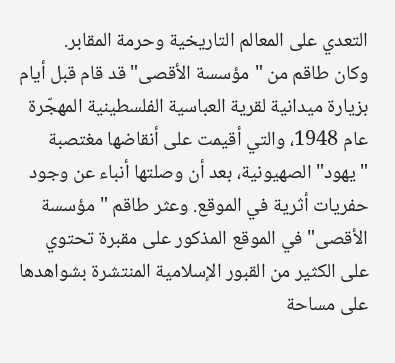التعدي على المعالم التاريخية وحرمة المقابر.
وكان طاقم من "مؤسسة الأقصى" قد قام قبل أيام بزيارة ميدانية لقرية العباسية الفلسطينية المهجّرة عام 1948، والتي أقيمت على أنقاضها مغتصبة "يهود" الصهيونية، بعد أن وصلتها أنباء عن وجود حفريات أثرية في الموقع. وعثر طاقم "مؤسسة الأقصى" في الموقع المذكور على مقبرة تحتوي على الكثير من القبور الإسلامية المنتشرة بشواهدها على مساحة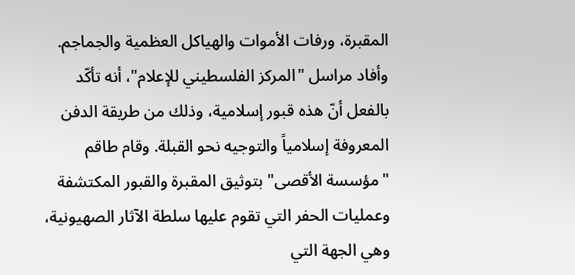المقبرة، ورفات الأموات والهياكل العظمية والجماجم.
وأفاد مراسل "المركز الفلسطيني للإعلام"، أنه تأكّد بالفعل أنّ هذه قبور إسلامية، وذلك من طريقة الدفن المعروفة إسلامياً والتوجيه نحو القبلة. وقام طاقم "مؤسسة الأقصى" بتوثيق المقبرة والقبور المكتشفة وعمليات الحفر التي تقوم عليها سلطة الآثار الصهيونية، وهي الجهة التي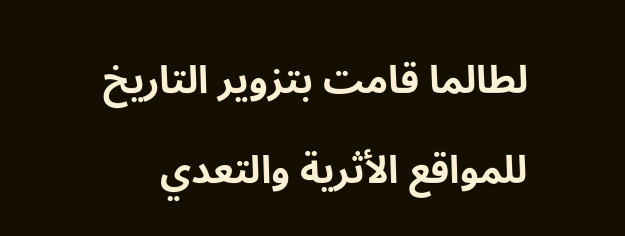لطالما قامت بتزوير التاريخ للمواقع الأثرية والتعدي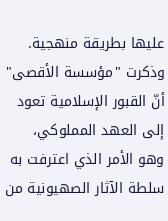عليها بطريقة منهجية.
وذكرت "مؤسسة الأقصى" أنّ القبور الإسلامية تعود إلى العهد المملوكي، وهو الأمر الذي اعترفت به سلطة الآثار الصهيونية من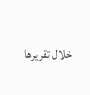خلال تقريرها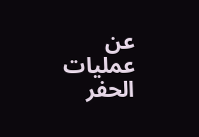عن عمليات الحفر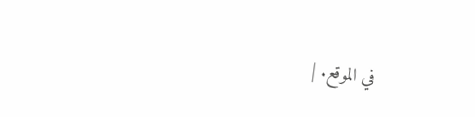في الموقع. |